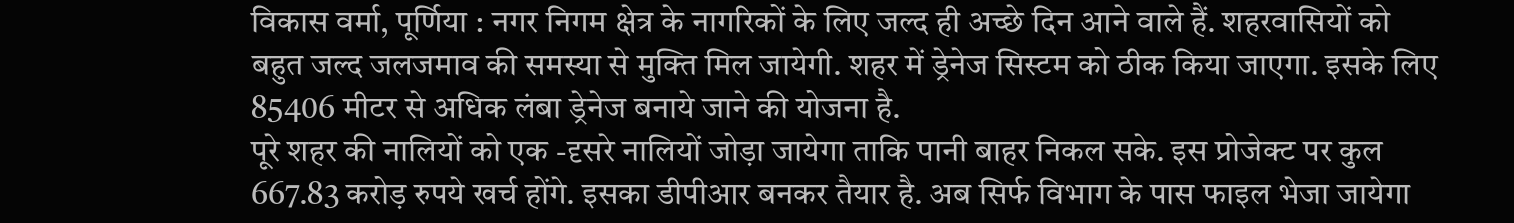विकास वर्मा, पूर्णिया : नगर निगम क्षेत्र के नागरिकों के लिए जल्द ही अच्छे दिन आने वाले हैं. शहरवासियों को बहुत जल्द जलजमाव की समस्या से मुक्ति मिल जायेगी. शहर में ड्रेनेज सिस्टम को ठीक किया जाएगा. इसके लिए 85406 मीटर से अधिक लंबा ड्रेनेज बनाये जाने की योजना है.
पूरे शहर की नालियों को एक -दृसरे नालियों जोड़ा जायेगा ताकि पानी बाहर निकल सके. इस प्रोजेक्ट पर कुल 667.83 करोड़ रुपये खर्च होंगे. इसका डीपीआर बनकर तैयार है. अब सिर्फ विभाग के पास फाइल भेजा जायेगा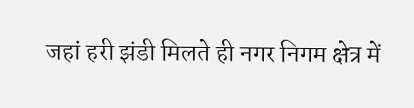जहां हरी झंडी मिलते ही नगर निगम क्षेत्र में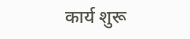कार्य शुरू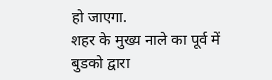हो जाएगा.
शहर के मुख्य नाले का पूर्व में बुडको द्वारा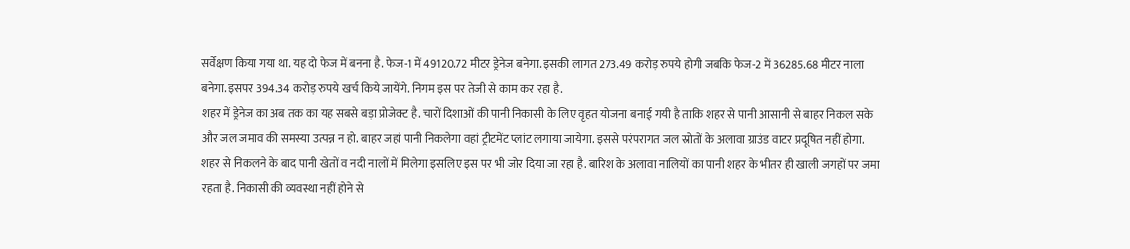सर्वेक्षण किया गया था. यह दो फेज में बनना है. फेज-1 में 49120.72 मीटर ड्रेनेज बनेगा. इसकी लागत 273.49 करोड़ रुपये होगी जबकि फेज-2 में 36285.68 मीटर नाला बनेगा. इसपर 394.34 करोड़ रुपये खर्च किये जायेंगे. निगम इस पर तेजी से काम कर रहा है.
शहर में ड्रेनेज का अब तक का यह सबसे बड़ा प्रोजेक्ट है. चारों दिशाओं की पानी निकासी के लिए वृहत योजना बनाई गयी है ताकि शहर से पानी आसानी से बाहर निकल सके और जल जमाव की समस्या उत्पन्न न हो. बाहर जहां पानी निकलेगा वहां ट्रीटमेंट प्लांट लगाया जायेगा. इससे परंपरागत जल स्रोतों के अलावा ग्राउंड वाटर प्रदूषित नहीं होगा.
शहर से निकलने के बाद पानी खेतों व नदी नालों में मिलेगा इसलिए इस पर भी जोर दिया जा रहा है. बारिश के अलावा नालियों का पानी शहर के भीतर ही खाली जगहों पर जमा रहता है. निकासी की व्यवस्था नहीं होने से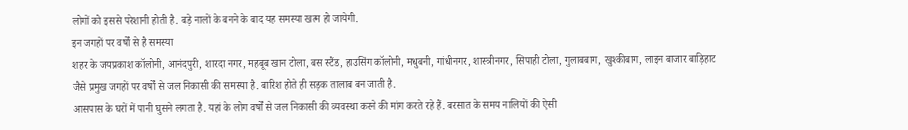लोगों को इससे परेशानी होती है. बड़े नालों के बनने के बाद यह समस्या खत्म हो जायेगी.
इन जगहों पर वर्षों से है समस्या
शहर के जयप्रकाश कॉलोनी, आनंदपुरी, शारदा नगर, महबूब खान टोला, बस स्टैंड, हाउसिंग कॉलोनी, मधुबनी, गांधीनगर, शास्त्रीनगर, सिपाही टोला, गुलाबबाग, खुश्कीबाग, लाइन बाजार बाड़िहाट जैसे प्रमुख जगहों पर वर्षों से जल निकासी की समस्या है. बारिश होते ही सड़क तालाब बन जाती है.
आसपास के घरों में पानी घुसने लगता है. यहां के लोग वर्षों से जल निकासी की व्यवस्था करने की मांग करते रहे हैं. बरसात के समय नालियों की ऐसी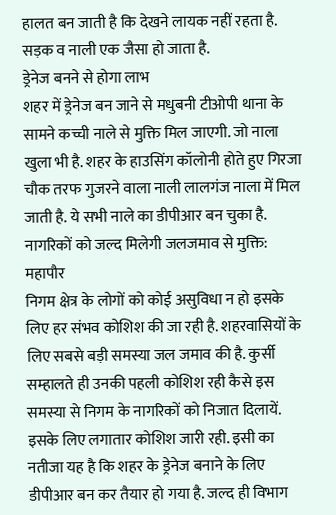हालत बन जाती है कि देखने लायक नहीं रहता है. सड़क व नाली एक जैसा हो जाता है.
ड्रेनेज बनने से होगा लाभ
शहर में ड्रेनेज बन जाने से मधुबनी टीओपी थाना के सामने कच्ची नाले से मुक्ति मिल जाएगी. जो नाला खुला भी है. शहर के हाउसिंग कॉलोनी होते हुए गिरजा चौक तरफ गुजरने वाला नाली लालगंज नाला में मिल जाती है. ये सभी नाले का डीपीआर बन चुका है.
नागरिकों को जल्द मिलेगी जलजमाव से मुक्ति: महापौर
निगम क्षेत्र के लोगों को कोई असुविधा न हो इसके लिए हर संभव कोशिश की जा रही है. शहरवासियों के लिए सबसे बड़ी समस्या जल जमाव की है. कुर्सी सम्हालते ही उनकी पहली कोशिश रही कैसे इस समस्या से निगम के नागरिकों को निजात दिलायें.
इसके लिए लगातार कोशिश जारी रही. इसी का नतीजा यह है कि शहर के ड्रेनेज बनाने के लिए डीपीआर बन कर तैयार हो गया है. जल्द ही विभाग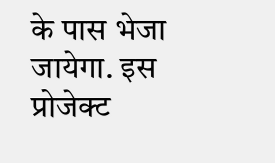के पास भेजा जायेगा. इस प्रोजेक्ट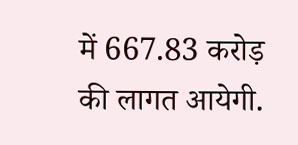में 667.83 करोड़ की लागत आयेगी.